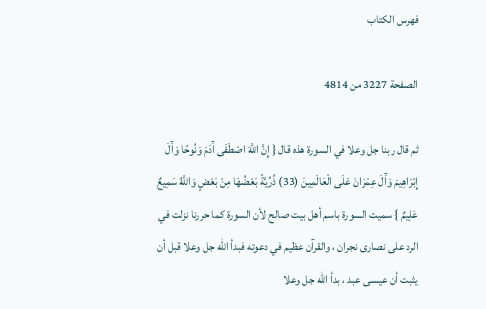فهرس الكتاب

الصفحة 3227 من 4814

ثم قال ربنا جل وعلا في السورة هذه قال { إِنَّ اللَّهَ اصْطَفَى آَدَمَ وَنُوحًا وَآَلَ إِبْرَاهِيمَ وَآَلَ عِمْرَانَ عَلَى الْعَالَمِينَ (33) ذُرِّيَّةً بَعْضُهَا مِنْ بَعْضٍ وَاللَّهُ سَمِيعٌ عَلِيمٌ } سميت السورة باسم أهل بيت صالح لأن السورة كما حررنا نزلت في الرد على نصارى نجران ، والقرآن عظيم في دعوته فبدأ الله جل وعلا قبل أن يثبت أن عيسى عبد ، بدأ الله جل وعلا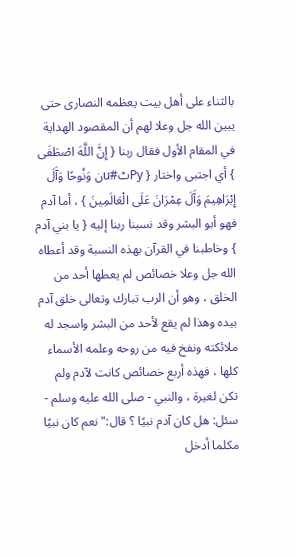بالثناء على أهل بيت يعظمه النصارى حتى يبين الله جل وعلا لهم أن المقصود الهداية في المقام الأول فقال ربنا { إِنَّ اللَّهَ اصْطَفَى } أي اجتبى واختار { Pyٹ#uن وَنُوحًا وَآَلَ إِبْرَاهِيمَ وَآَلَ عِمْرَانَ عَلَى الْعَالَمِينَ } ، أما آدم فهو أبو البشر وقد نسبنا ربنا إليه { يا بني آدم } وخاطبنا في القرآن بهذه النسبة وقد أعطاه الله جل وعلا خصائص لم يعطها أحد من الخلق ، وهو أن الرب تبارك وتعالى خلق آدم بيده وهذا لم يقع لأحد من البشر واسجد له ملائكته ونفخ فيه من روحه وعلمه الأسماء كلها ، فهذه أربع خصائص كانت لآدم ولم تكن لغيرة ، والنبي - صلى الله عليه وسلم - سئل: هل كان آدم نبيًا ؟ قال:"نعم كان نبيًا مكلما أدخل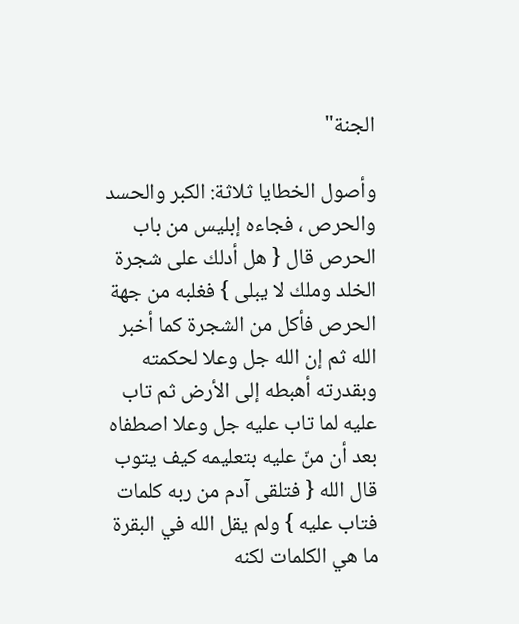الجنة"

وأصول الخطايا ثلاثة: الكبر والحسد والحرص ، فجاءه إبليس من باب الحرص قال { هل أدلك على شجرة الخلد وملك لا يبلى } فغلبه من جهة الحرص فأكل من الشجرة كما أخبر الله ثم إن الله جل وعلا لحكمته وبقدرته أهبطه إلى الأرض ثم تاب عليه لما تاب عليه جل وعلا اصطفاه بعد أن منّ عليه بتعليمه كيف يتوب قال الله { فتلقى آدم من ربه كلمات فتاب عليه } ولم يقل الله في البقرة ما هي الكلمات لكنه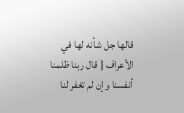قالها جل شأنه لها في الأعراف { قال ربنا ظلمنا أنفسنا وإن لم تغفر لنا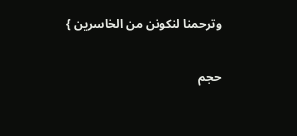وترحمنا لنكونن من الخاسرين }

حجم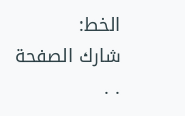الخط:
شارك الصفحة
. .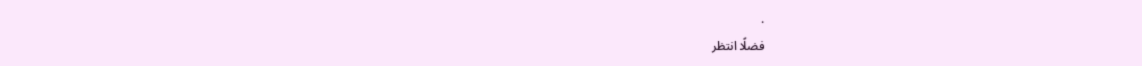.
فضلًا انتظر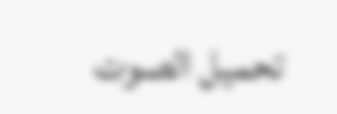تحميل الصوت